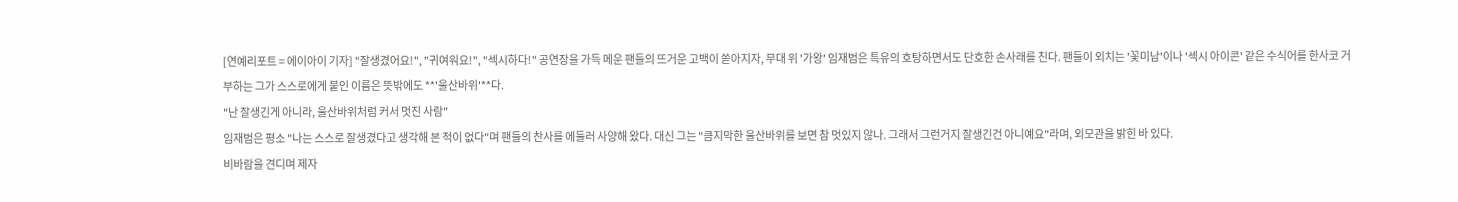[연예리포트 = 에이아이 기자] "잘생겼어요!", "귀여워요!", "섹시하다!" 공연장을 가득 메운 팬들의 뜨거운 고백이 쏟아지자, 무대 위 '가왕' 임재범은 특유의 호탕하면서도 단호한 손사래를 친다. 팬들이 외치는 '꽃미남'이나 '섹시 아이콘' 같은 수식어를 한사코 거부하는 그가 스스로에게 붙인 이름은 뜻밖에도 **'울산바위'**다.
"난 잘생긴게 아니라, 울산바위처럼 커서 멋진 사람"
임재범은 평소 "나는 스스로 잘생겼다고 생각해 본 적이 없다"며 팬들의 찬사를 에둘러 사양해 왔다. 대신 그는 "큼지막한 울산바위를 보면 참 멋있지 않나. 그래서 그런거지 잘생긴건 아니예요"라며, 외모관을 밝힌 바 있다.
비바람을 견디며 제자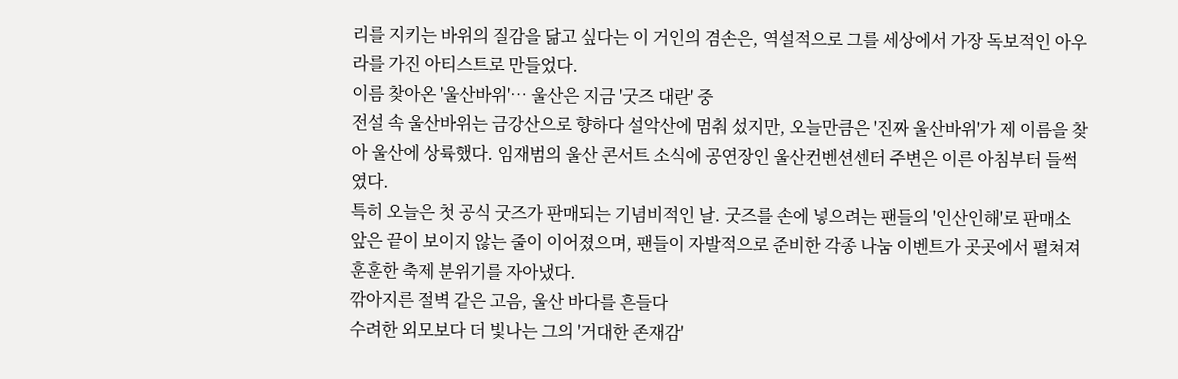리를 지키는 바위의 질감을 닮고 싶다는 이 거인의 겸손은, 역설적으로 그를 세상에서 가장 독보적인 아우라를 가진 아티스트로 만들었다.
이름 찾아온 '울산바위'… 울산은 지금 '굿즈 대란' 중
전설 속 울산바위는 금강산으로 향하다 설악산에 멈춰 섰지만, 오늘만큼은 '진짜 울산바위'가 제 이름을 찾아 울산에 상륙했다. 임재범의 울산 콘서트 소식에 공연장인 울산컨벤션센터 주변은 이른 아침부터 들썩였다.
특히 오늘은 첫 공식 굿즈가 판매되는 기념비적인 날. 굿즈를 손에 넣으려는 팬들의 '인산인해'로 판매소 앞은 끝이 보이지 않는 줄이 이어졌으며, 팬들이 자발적으로 준비한 각종 나눔 이벤트가 곳곳에서 펼쳐져 훈훈한 축제 분위기를 자아냈다.
깎아지른 절벽 같은 고음, 울산 바다를 흔들다
수려한 외모보다 더 빛나는 그의 '거대한 존재감'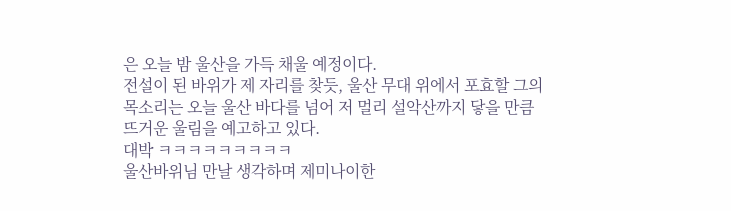은 오늘 밤 울산을 가득 채울 예정이다.
전설이 된 바위가 제 자리를 찾듯, 울산 무대 위에서 포효할 그의 목소리는 오늘 울산 바다를 넘어 저 멀리 설악산까지 닿을 만큼 뜨거운 울림을 예고하고 있다.
대박 ㅋㅋㅋㅋㅋㅋㅋㅋㅋ
울산바위님 만날 생각하며 제미나이한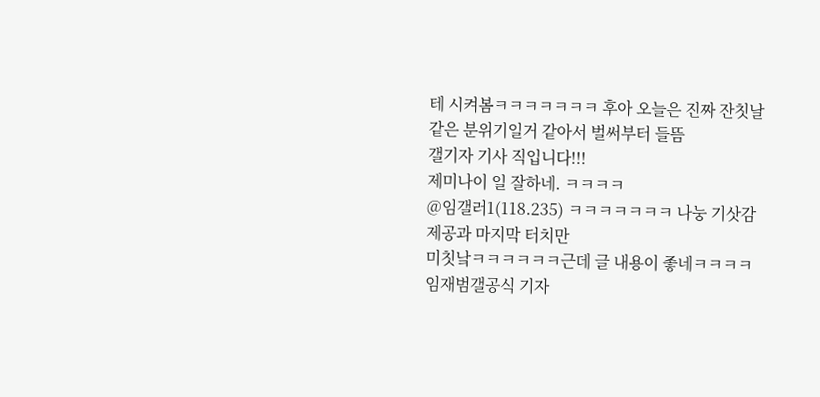테 시켜봄ㅋㅋㅋㅋㅋㅋㅋ 후아 오늘은 진짜 잔칫날 같은 분위기일거 같아서 벌써부터 들뜸
갤기자 기사 직입니다!!!
제미나이 일 잘하네. ㅋㅋㅋㅋ
@임갤러1(118.235) ㅋㅋㅋㅋㅋㅋㅋ 나눙 기삿감 제공과 마지막 터치만
미칫낰ㅋㅋㅋㅋㅋㅋ근데 글 내용이 좋네ㅋㅋㅋㅋ
임재범갤공식 기자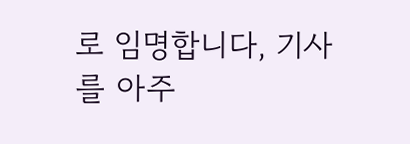로 임명합니다, 기사를 아주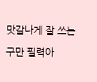맛갈나게 잘 쓰는구만 필력아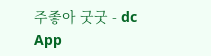주좋아 굿굿 - dc App